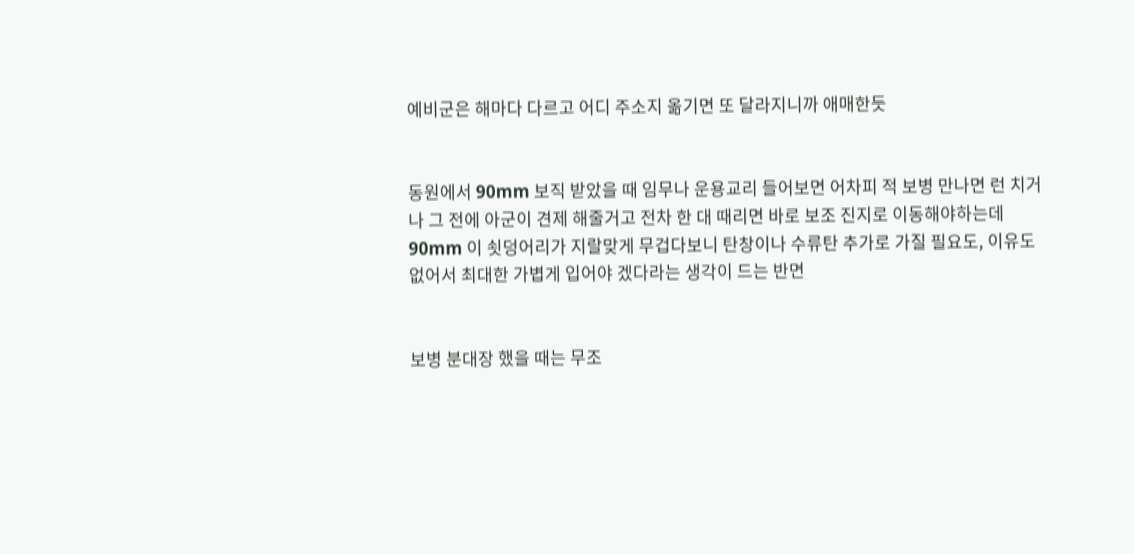예비군은 해마다 다르고 어디 주소지 옮기면 또 달라지니까 애매한듯


동원에서 90mm 보직 받았을 때 임무나 운용교리 들어보면 어차피 적 보병 만나면 런 치거나 그 전에 아군이 견제 해줄거고 전차 한 대 때리면 바로 보조 진지로 이동해야하는데 90mm 이 쇳덩어리가 지랄맞게 무겁다보니 탄창이나 수류탄 추가로 가질 필요도, 이유도 없어서 최대한 가볍게 입어야 겠다라는 생각이 드는 반면


보병 분대장 했을 때는 무조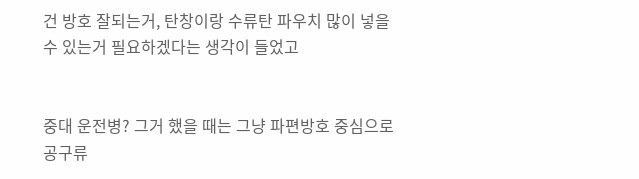건 방호 잘되는거, 탄창이랑 수류탄 파우치 많이 넣을 수 있는거 필요하겠다는 생각이 들었고


중대 운전병? 그거 했을 때는 그냥 파편방호 중심으로 공구류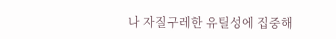나 자질구레한 유틸성에 집중해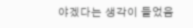야겠다는 생각이 들었음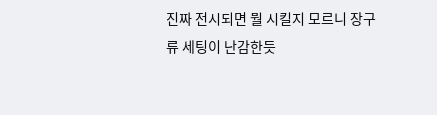진짜 전시되면 뭘 시킬지 모르니 장구류 세팅이 난감한듯